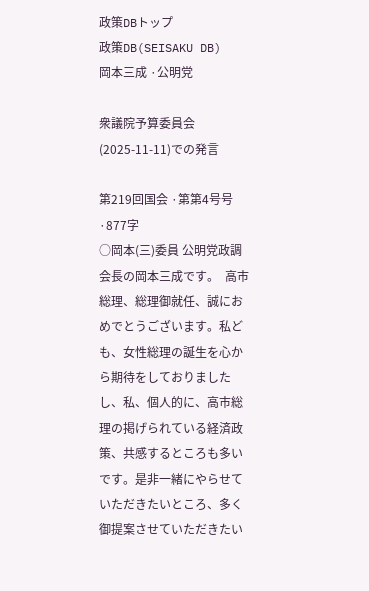政策DBトップ
政策DB(SEISAKU DB)
岡本三成 ·公明党

衆議院予算委員会(2025-11-11)での発言

第219回国会 ·第第4号号 ·877字
○岡本(三)委員 公明党政調会長の岡本三成です。  高市総理、総理御就任、誠におめでとうございます。私ども、女性総理の誕生を心から期待をしておりましたし、私、個人的に、高市総理の掲げられている経済政策、共感するところも多いです。是非一緒にやらせていただきたいところ、多く御提案させていただきたい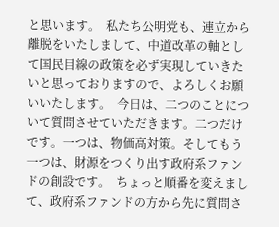と思います。  私たち公明党も、連立から離脱をいたしまして、中道改革の軸として国民目線の政策を必ず実現していきたいと思っておりますので、よろしくお願いいたします。  今日は、二つのことについて質問させていただきます。二つだけです。一つは、物価高対策。そしてもう一つは、財源をつくり出す政府系ファンドの創設です。  ちょっと順番を変えまして、政府系ファンドの方から先に質問さ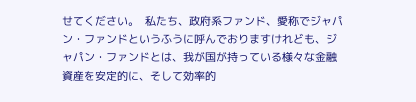せてください。  私たち、政府系ファンド、愛称でジャパン・ファンドというふうに呼んでおりますけれども、ジャパン・ファンドとは、我が国が持っている様々な金融資産を安定的に、そして効率的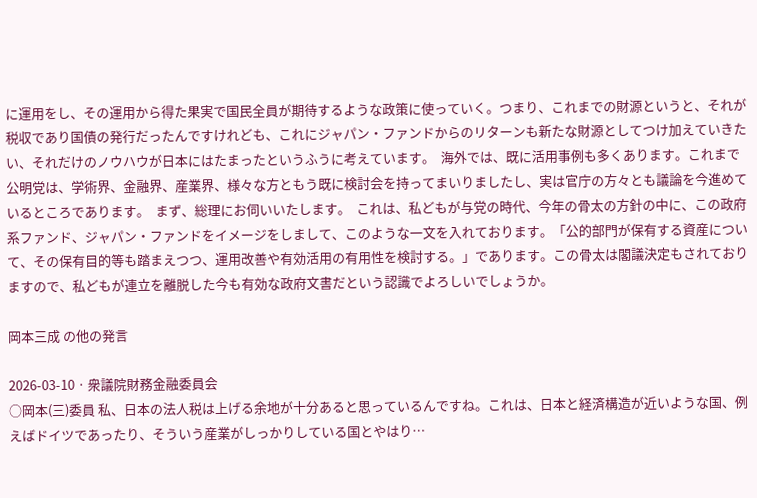に運用をし、その運用から得た果実で国民全員が期待するような政策に使っていく。つまり、これまでの財源というと、それが税収であり国債の発行だったんですけれども、これにジャパン・ファンドからのリターンも新たな財源としてつけ加えていきたい、それだけのノウハウが日本にはたまったというふうに考えています。  海外では、既に活用事例も多くあります。これまで公明党は、学術界、金融界、産業界、様々な方ともう既に検討会を持ってまいりましたし、実は官庁の方々とも議論を今進めているところであります。  まず、総理にお伺いいたします。  これは、私どもが与党の時代、今年の骨太の方針の中に、この政府系ファンド、ジャパン・ファンドをイメージをしまして、このような一文を入れております。「公的部門が保有する資産について、その保有目的等も踏まえつつ、運用改善や有効活用の有用性を検討する。」であります。この骨太は閣議決定もされておりますので、私どもが連立を離脱した今も有効な政府文書だという認識でよろしいでしょうか。

岡本三成 の他の発言

2026-03-10 · 衆議院財務金融委員会
○岡本(三)委員 私、日本の法人税は上げる余地が十分あると思っているんですね。これは、日本と経済構造が近いような国、例えばドイツであったり、そういう産業がしっかりしている国とやはり…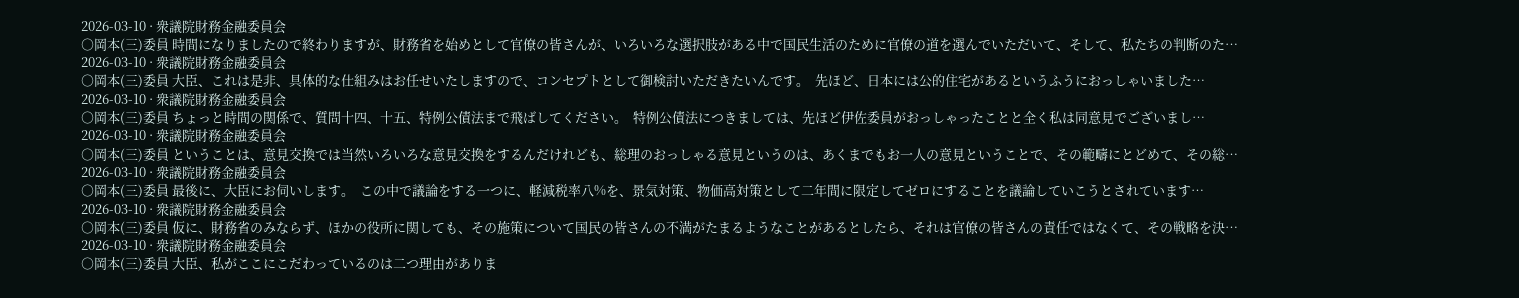2026-03-10 · 衆議院財務金融委員会
○岡本(三)委員 時間になりましたので終わりますが、財務省を始めとして官僚の皆さんが、いろいろな選択肢がある中で国民生活のために官僚の道を選んでいただいて、そして、私たちの判断のた…
2026-03-10 · 衆議院財務金融委員会
○岡本(三)委員 大臣、これは是非、具体的な仕組みはお任せいたしますので、コンセプトとして御検討いただきたいんです。  先ほど、日本には公的住宅があるというふうにおっしゃいました…
2026-03-10 · 衆議院財務金融委員会
○岡本(三)委員 ちょっと時間の関係で、質問十四、十五、特例公債法まで飛ばしてください。  特例公債法につきましては、先ほど伊佐委員がおっしゃったことと全く私は同意見でございまし…
2026-03-10 · 衆議院財務金融委員会
○岡本(三)委員 ということは、意見交換では当然いろいろな意見交換をするんだけれども、総理のおっしゃる意見というのは、あくまでもお一人の意見ということで、その範疇にとどめて、その総…
2026-03-10 · 衆議院財務金融委員会
○岡本(三)委員 最後に、大臣にお伺いします。  この中で議論をする一つに、軽減税率八%を、景気対策、物価高対策として二年間に限定してゼロにすることを議論していこうとされています…
2026-03-10 · 衆議院財務金融委員会
○岡本(三)委員 仮に、財務省のみならず、ほかの役所に関しても、その施策について国民の皆さんの不満がたまるようなことがあるとしたら、それは官僚の皆さんの責任ではなくて、その戦略を決…
2026-03-10 · 衆議院財務金融委員会
○岡本(三)委員 大臣、私がここにこだわっているのは二つ理由がありま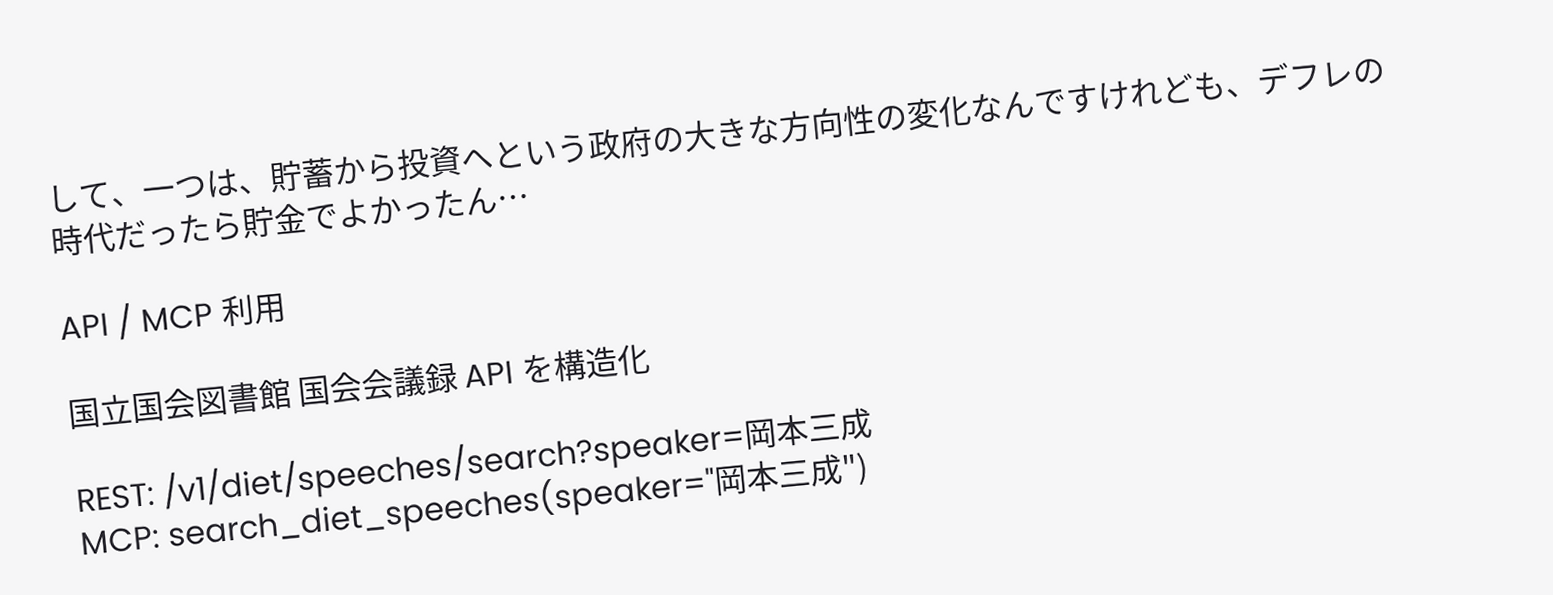して、一つは、貯蓄から投資へという政府の大きな方向性の変化なんですけれども、デフレの時代だったら貯金でよかったん…

API / MCP 利用

国立国会図書館 国会会議録 API を構造化

REST: /v1/diet/speeches/search?speaker=岡本三成
MCP: search_diet_speeches(speaker="岡本三成")